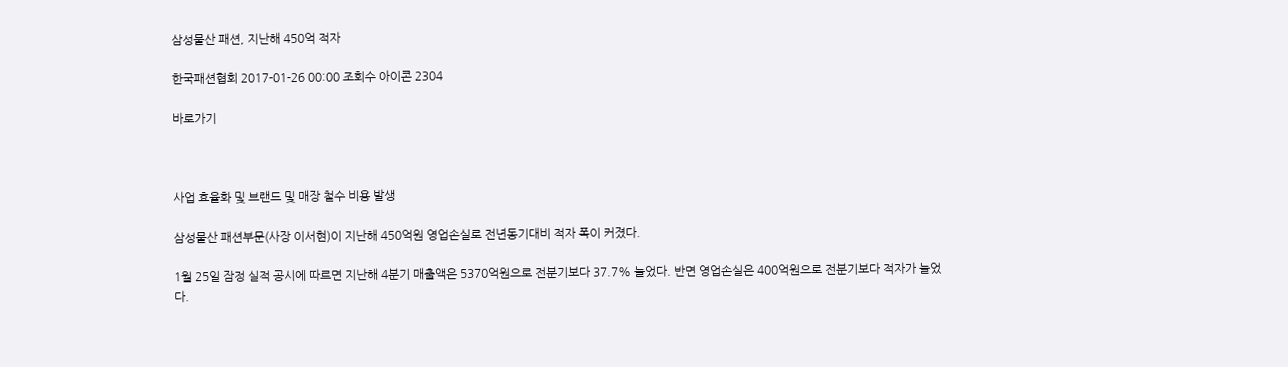삼성물산 패션, 지난해 450억 적자

한국패션협회 2017-01-26 00:00 조회수 아이콘 2304

바로가기



사업 효율화 및 브랜드 및 매장 철수 비용 발생

삼성물산 패션부문(사장 이서현)이 지난해 450억원 영업손실로 전년동기대비 적자 폭이 커졌다.

1월 25일 잠정 실적 공시에 따르면 지난해 4분기 매출액은 5370억원으로 전분기보다 37.7% 늘었다. 반면 영업손실은 400억원으로 전분기보다 적자가 늘었다.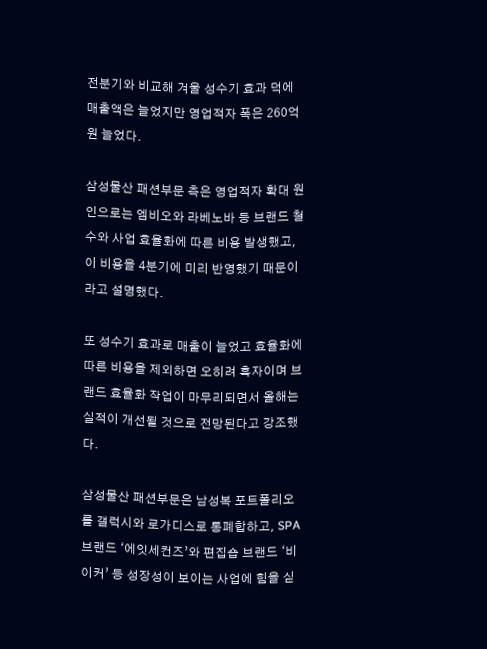전분기와 비교해 겨울 성수기 효과 덕에 매출액은 늘었지만 영업적자 폭은 260억원 늘었다.

삼성물산 패션부문 측은 영업적자 확대 원인으로는 엠비오와 라베노바 등 브랜드 철수와 사업 효율화에 따른 비용 발생했고, 이 비용을 4분기에 미리 반영했기 때문이라고 설명했다.

또 성수기 효과로 매출이 늘었고 효율화에 따른 비용을 제외하면 오히려 흑자이며 브랜드 효율화 작업이 마무리되면서 올해는 실적이 개선될 것으로 전망된다고 강조했다.

삼성물산 패션부문은 남성복 포트폴리오를 갤럭시와 로가디스로 통폐합하고, SPA브랜드 ‘에잇세컨즈’와 편집숍 브랜드 ‘비이커’ 등 성장성이 보이는 사업에 힘을 싣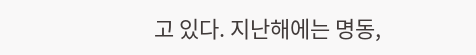고 있다. 지난해에는 명동,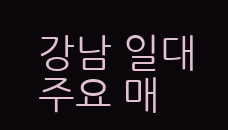강남 일대 주요 매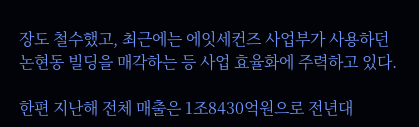장도 철수했고, 최근에는 에잇세컨즈 사업부가 사용하던 논현동 빌딩을 매각하는 등 사업 효율화에 주력하고 있다.

한편 지난해 전체 매출은 1조8430억원으로 전년대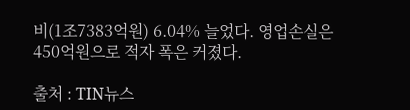비(1조7383억원) 6.04% 늘었다. 영업손실은 450억원으로 적자 폭은 커졌다.

출처 : TIN뉴스